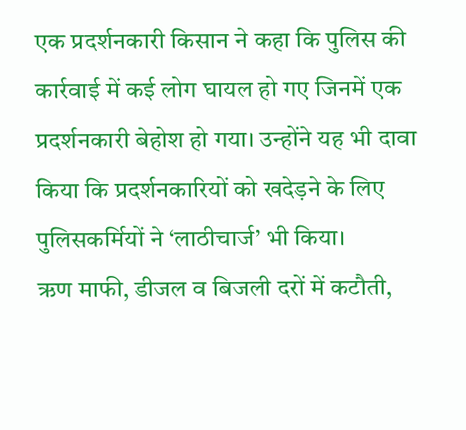एक प्रदर्शनकारी किसान ने कहा कि पुलिस की कार्रवाई में कई लोग घायल हो गए जिनमें एक प्रदर्शनकारी बेहोश हो गया। उन्होंने यह भी दावा किया कि प्रदर्शनकारियों को खदेड़ने के लिए पुलिसकर्मियों ने ‘लाठीचार्ज’ भी किया।
ऋण माफी, डीजल व बिजली दरों में कटौती,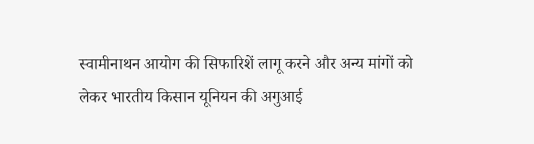स्वामीनाथन आयोग की सिफारिशें लागू करने और अन्य मांगों को लेकर भारतीय किसान यूनियन की अगुआई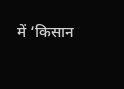में ‘किसान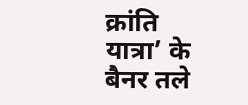क्रांति यात्रा’ के बैनर तले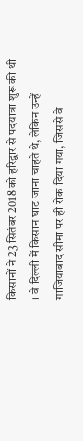किसानों ने 23 सितंबर 2018 को हरिद्वार से पदयात्रा शुरू की थी । वे दिल्ली में किसान घाट जाना चाहते थे, लेकिन उन्हें गाजियाबाद सीमा पर ही रोक दिया गया, जिससे वे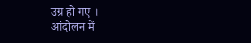उग्र हो गए ।
आंदोलन में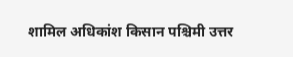शामिल अधिकांश किसान पश्चिमी उत्तर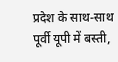प्रदेश के साथ-साथ पूर्वी यूपी में बस्ती,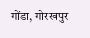गोंडा, गोरखपुर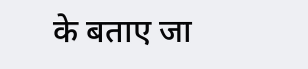के बताए जा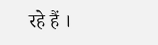रहे हैं ।